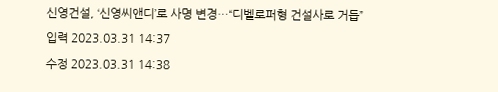신영건설, ‘신영씨앤디’로 사명 변경…“디벨로퍼형 건설사로 거듭”
입력 2023.03.31 14:37
수정 2023.03.31 14:38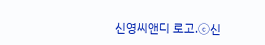신영씨앤디 로고.ⓒ신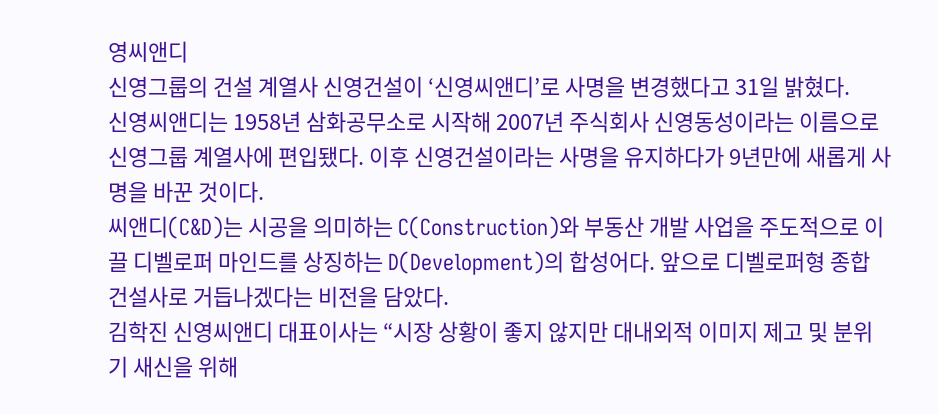영씨앤디
신영그룹의 건설 계열사 신영건설이 ‘신영씨앤디’로 사명을 변경했다고 31일 밝혔다.
신영씨앤디는 1958년 삼화공무소로 시작해 2007년 주식회사 신영동성이라는 이름으로 신영그룹 계열사에 편입됐다. 이후 신영건설이라는 사명을 유지하다가 9년만에 새롭게 사명을 바꾼 것이다.
씨앤디(C&D)는 시공을 의미하는 C(Construction)와 부동산 개발 사업을 주도적으로 이끌 디벨로퍼 마인드를 상징하는 D(Development)의 합성어다. 앞으로 디벨로퍼형 종합 건설사로 거듭나겠다는 비전을 담았다.
김학진 신영씨앤디 대표이사는 “시장 상황이 좋지 않지만 대내외적 이미지 제고 및 분위기 새신을 위해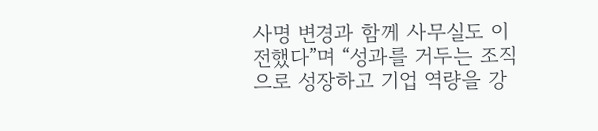사명 변경과 함께 사무실도 이전했다”며 “성과를 거두는 조직으로 성장하고 기업 역량을 강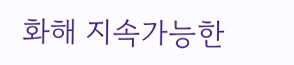화해 지속가능한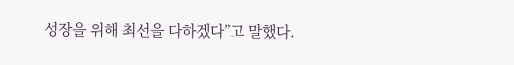성장을 위해 최선을 다하겠다”고 말했다.